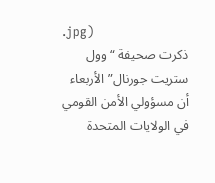.jpg)
ذكرت صحيفة “وول ستريت جورنال” الأربعاء أن مسؤولي الأمن القومي في الولايات المتحدة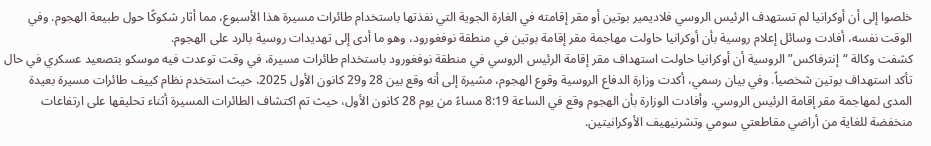خلصوا إلى أن أوكرانيا لم تستهدف الرئيس الروسي فلاديمير بوتين أو مقر إقامته في الغارة الجوية التي نفذتها باستخدام طائرات مسيرة هذا الأسبوع، مما أثار شكوكًا حول طبيعة الهجوم. وفي الوقت نفسه، أفادت وسائل إعلام روسية بأن أوكرانيا حاولت مهاجمة مقر إقامة بوتين في منطقة نوفغورود، وهو ما أدى إلى تهديدات روسية بالرد على الهجوم.
كشفت وكالة “إنترفاكس” الروسية أن أوكرانيا حاولت استهداف مقر إقامة الرئيس الروسي في منطقة نوفغورود باستخدام طائرات مسيرة، في وقت توعدت فيه موسكو بتصعيد عسكري في حال تأكد استهداف بوتين شخصياً. وفي بيان رسمي، أكدت وزارة الدفاع الروسية وقوع الهجوم، مشيرة إلى أنه وقع بين 28 و29 كانون الأول 2025، حيث استخدم نظام كييف طائرات مسيرة بعيدة المدى لمهاجمة مقر إقامة الرئيس الروسي. وأفادت الوزارة بأن الهجوم وقع في الساعة 8:19 مساءً من يوم 28 كانون الأول، حيث تم اكتشاف الطائرات المسيرة أثناء تحليقها على ارتفاعات منخفضة للغاية من أراضي مقاطعتي سومي وتشرنيهيف الأوكرانيتين.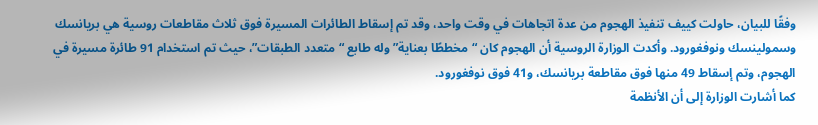وفقًا للبيان، حاولت كييف تنفيذ الهجوم من عدة اتجاهات في وقت واحد، وقد تم إسقاط الطائرات المسيرة فوق ثلاث مقاطعات روسية هي بريانسك وسمولينسك ونوفغورود. وأكدت الوزارة الروسية أن الهجوم كان “مخططًا بعناية” وله طابع “متعدد الطبقات”، حيث تم استخدام 91 طائرة مسيرة في الهجوم، وتم إسقاط 49 منها فوق مقاطعة بريانسك، و41 فوق نوفغورود.
كما أشارت الوزارة إلى أن الأنظمة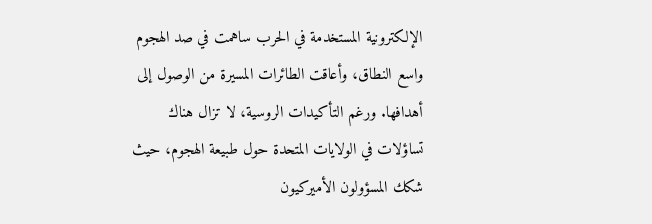الإلكترونية المستخدمة في الحرب ساهمت في صد الهجوم واسع النطاق، وأعاقت الطائرات المسيرة من الوصول إلى أهدافها. ورغم التأكيدات الروسية، لا تزال هناك تساؤلات في الولايات المتحدة حول طبيعة الهجوم، حيث شكك المسؤولون الأميركيون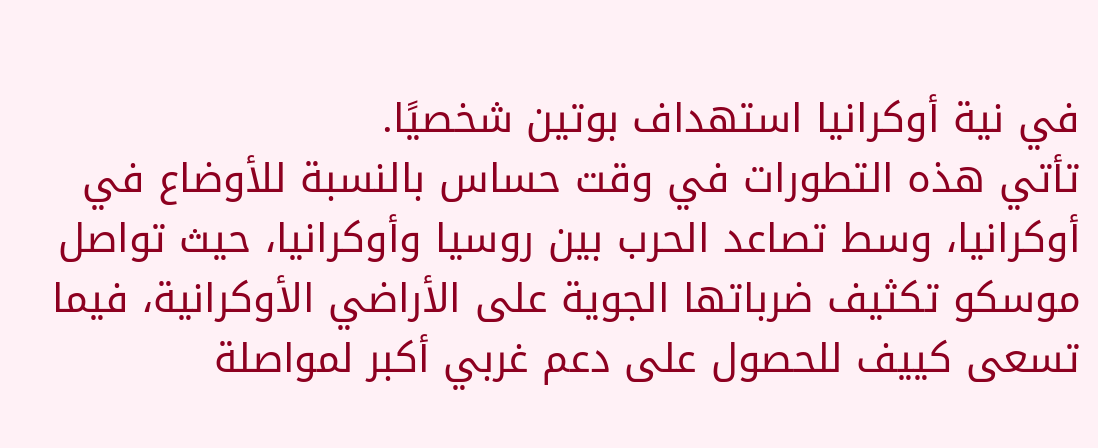في نية أوكرانيا استهداف بوتين شخصيًا.
تأتي هذه التطورات في وقت حساس بالنسبة للأوضاع في أوكرانيا، وسط تصاعد الحرب بين روسيا وأوكرانيا، حيث تواصل موسكو تكثيف ضرباتها الجوية على الأراضي الأوكرانية، فيما تسعى كييف للحصول على دعم غربي أكبر لمواصلة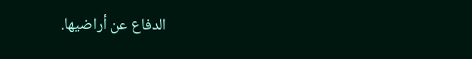الدفاع عن أراضيها.